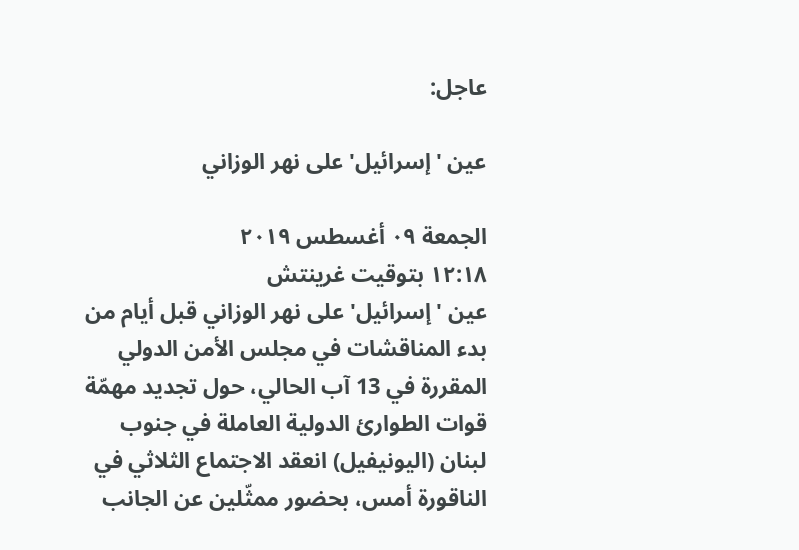عاجل:

عين 'إسرائيل' على نهر الوزاني

الجمعة ٠٩ أغسطس ٢٠١٩
١٢:١٨ بتوقيت غرينتش
عين 'إسرائيل' على نهر الوزاني قبل أيام من بدء المناقشات في مجلس الأمن الدولي المقررة في 13 آب الحالي، حول تجديد مهمّة قوات الطوارئ الدولية العاملة في جنوب لبنان (اليونيفيل) انعقد الاجتماع الثلاثي في الناقورة أمس، بحضور ممثّلين عن الجانب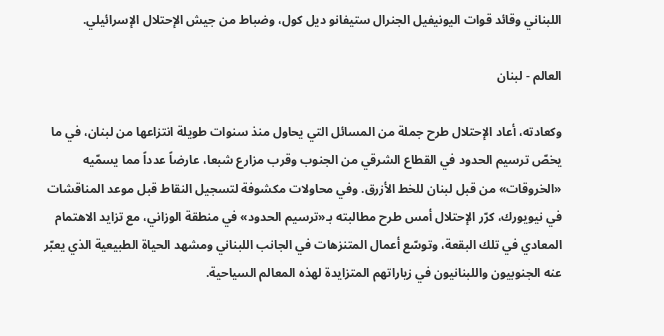اللبناني وقائد قوات اليونيفيل الجنرال ستيفانو ديل كول، وضباط من جيش الإحتلال الإسرائيلي.

العالم - لبنان

وكعادته، أعاد الإحتلال طرح جملة من المسائل التي يحاول منذ سنوات طويلة انتزاعها من لبنان، في ما يخصّ ترسيم الحدود في القطاع الشرقي من الجنوب وقرب مزارع شبعا، عارضاً عدداً مما يسمّيه «الخروقات» من قبل لبنان للخط الأزرق. وفي محاولات مكشوفة لتسجيل النقاط قبل موعد المناقشات في نيويورك، كرّر الإحتلال أمس طرح مطالبته بـ«ترسيم الحدود» في منطقة الوزاني، مع تزايد الاهتمام المعادي في تلك البقعة، وتوسّع أعمال المتنزهات في الجانب اللبناني ومشهد الحياة الطبيعية الذي يعبّر عنه الجنوبيون واللبنانيون في زياراتهم المتزايدة لهذه المعالم السياحية.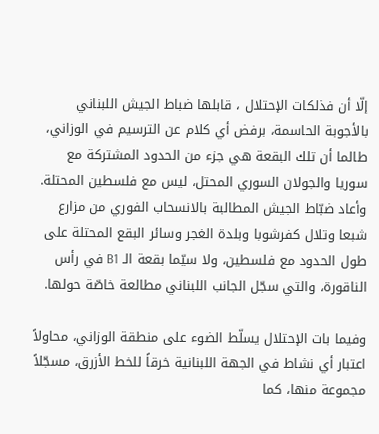إلّا أن فذلكات الإحتلال ، قابلها ضباط الجيش اللبناني بالأجوبة الحاسمة، برفض أي كلام عن الترسيم في الوزاني، طالما أن تلك البقعة هي جزء من الحدود المشتركة مع سوريا والجولان السوري المحتل، ليس مع فلسطين المحتلة. وأعاد ضبّاط الجيش المطالبة بالانسحاب الفوري من مزارع شبعا وتلال كفرشوبا وبلدة الغجر وسائر البقع المحتلة على طول الحدود مع فلسطين، ولا سيّما بقعة الـ B1 في رأس الناقورة، والتي سجّل الجانب اللبناني مطالعة خاصّة حولها.

وفيما بات الإحتلال يسلّط الضوء على منطقة الوزاني، محاولاً اعتبار أي نشاط في الجهة اللبنانية خرقاً للخط الأزرق، مسجّلاً مجموعة منها، كما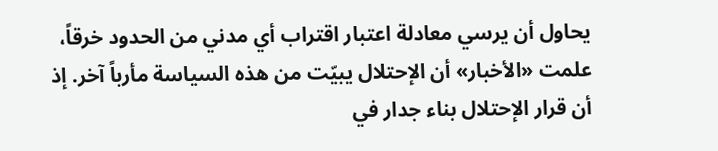يحاول أن يرسي معادلة اعتبار اقتراب أي مدني من الحدود خرقاً، علمت «الأخبار» أن الإحتلال يبيّت من هذه السياسة مأرباً آخر. إذ أن قرار الإحتلال بناء جدار في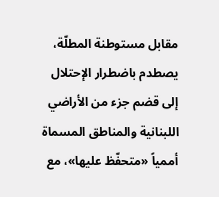مقابل مستوطنة المطلّة، يصطدم باضطرار الإحتلال إلى قضم جزء من الأراضي اللبنانية والمناطق المسماة أممياً «متحفّظ عليها»، مع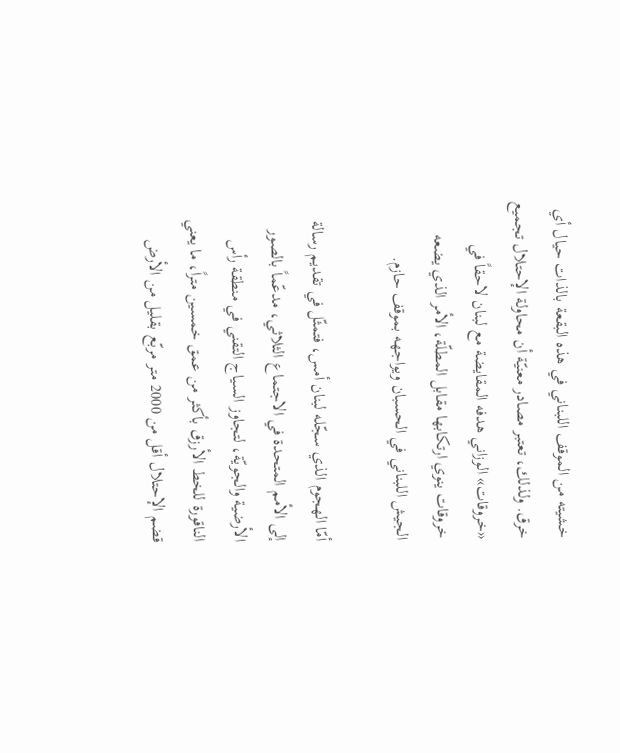خشيته من الموقف اللبناني في هذه البقعة بالذات حيال أي خرق. ولذلك، تعتبر مصادر معنيّة أن محاولة الإحتلال تجميع «خروقات» الوزاني هدفه المقايضة مع لبنان لاحقاً في خروقات ينوي ارتكابها مقابل المطلّة، الأمر الذي يضعه الجيش اللبناني في الحسبان ويواجهه بموقف حازم.

أمّا الهجوم الذي سجّله لبنان أمس، فتمثّل في تقديم رسالة إلى الأمم المتحدة في الاجتماع الثلاثي، مدعّماً بالصور الأرضية والجويّة، لتجاوز السياج التقني في منطقة رأس الناقورة للخط الأرزق بأكثر من عمق خمسين متراً، ما يعني قضم الإحتلال أقل من 2000 متر مربّع بقليل من الأرض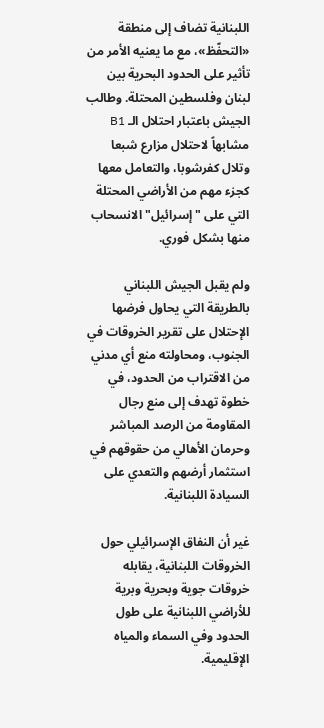اللبنانية تضاف إلى منطقة «التحفّظ»، مع ما يعنيه الأمر من تأثير على الحدود البحرية بين لبنان وفلسطين المحتلة. وطالب الجيش باعتبار احتلال الـ B1 مشابهاً لاحتلال مزارع شبعا وتلال كفرشوبا، والتعامل معها كجزء مهم من الأراضي المحتلة التي على "إسرائيل" الانسحاب منها بشكل فوري.

ولم يقبل الجيش اللبناني بالطريقة التي يحاول فرضها الإحتلال على تقرير الخروقات في الجنوب، ومحاولته منع أي مدني من الاقتراب من الحدود، في خطوة تهدف إلى منع رجال المقاومة من الرصد المباشر وحرمان الأهالي من حقوقهم في استثمار أرضهم والتعدي على السيادة اللبنانية.

غير أن النفاق الإسرائيلي حول الخروقات اللبنانية، يقابله خروقات جوية وبحرية وبرية للأراضي اللبنانية على طول الحدود وفي السماء والمياه الإقليمية.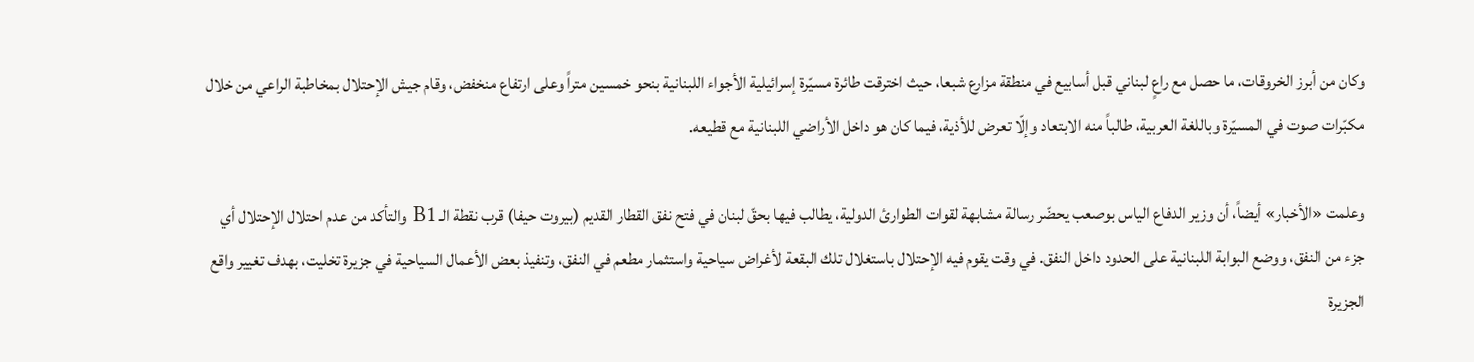وكان من أبرز الخروقات، ما حصل مع راعٍ لبناني قبل أسابيع في منطقة مزارع شبعا، حيث اخترقت طائرة مسيّرة إسرائيلية الأجواء اللبنانية بنحو خمسين متراً وعلى ارتفاع منخفض، وقام جيش الإحتلال بمخاطبة الراعي من خلال مكبّرات صوت في المسيّرة وباللغة العربية، طالباً منه الابتعاد وإلّا تعرض للأذية، فيما كان هو داخل الأراضي اللبنانية مع قطيعه.

وعلمت «الأخبار» أيضاً، أن وزير الدفاع الياس بوصعب يحضّر رسالة مشابهة لقوات الطوارئ الدولية، يطالب فيها بحقّ لبنان في فتح نفق القطار القديم (بيروت حيفا) قرب نقطة الـ B1 والتأكد من عدم احتلال الإحتلال أي جزء من النفق، ووضع البوابة اللبنانية على الحدود داخل النفق. في وقت يقوم فيه الإحتلال باستغلال تلك البقعة لأغراض سياحية واستثمار مطعم في النفق، وتنفيذ بعض الأعمال السياحية في جزيرة تخليت، بهدف تغيير واقع الجزيرة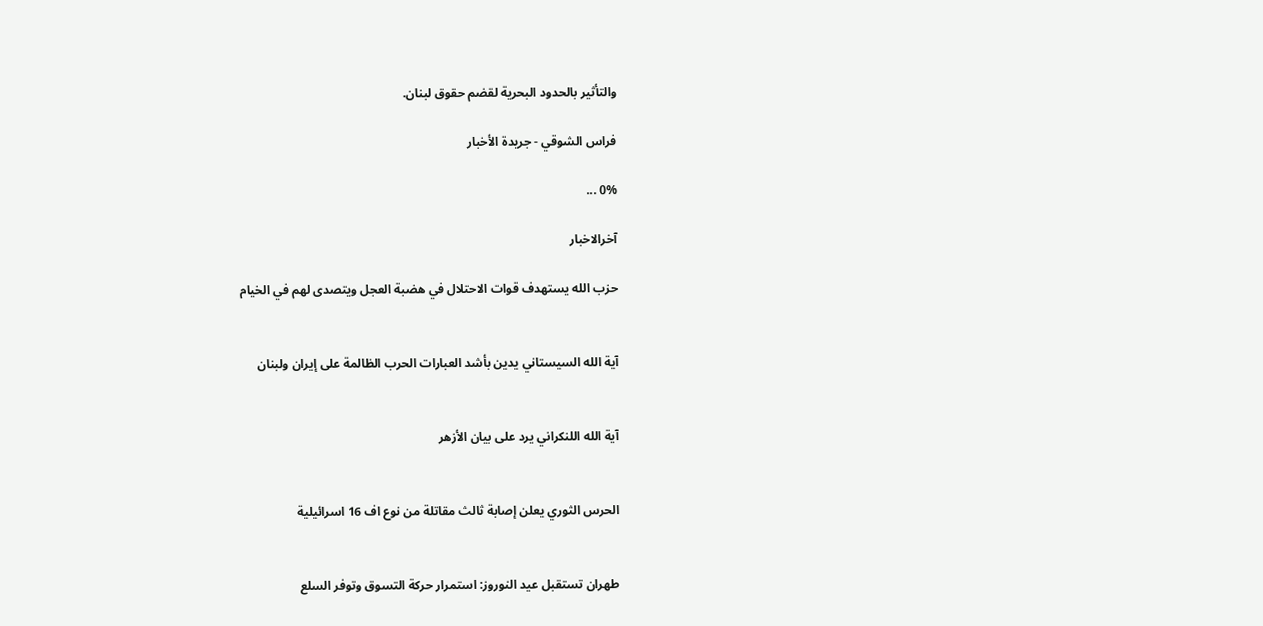والتأثير بالحدود البحرية لقضم حقوق لبنان.

فراس الشوقي - جريدة الأخبار

0% ...

آخرالاخبار

حزب الله يستهدف قوات الاحتلال في هضبة العجل ويتصدى لهم في الخيام


آية الله السيستاني يدين بأشد العبارات الحرب الظالمة على إيران ولبنان


آية الله اللنكراني يرد على بيان الأزهر


الحرس الثوري يعلن إصابة ثالث مقاتلة من نوع اف 16 اسرائيلية


طهران تستقبل عيد النوروز: استمرار حركة التسوق وتوفر السلع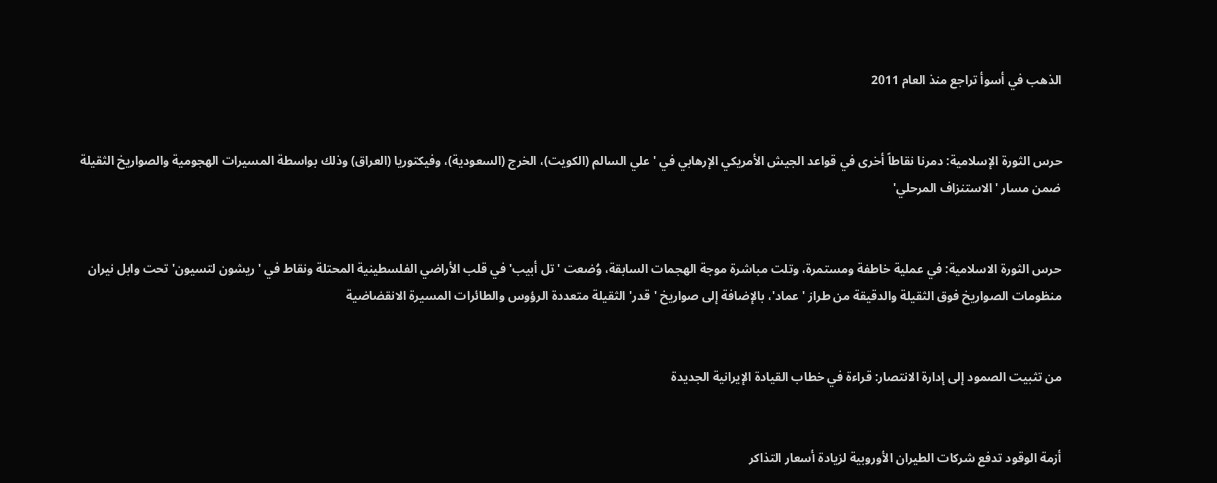الذهب في أسوأ تراجع منذ العام 2011


حرس الثورة الإسلامية: دمرنا نقاطاً أخرى في قواعد الجيش الأمريكي الإرهابي في 'علي السالم (الكويت)، الخرج (السعودية)، وفيكتوريا (العراق) وذلك بواسطة المسيرات الهجومية والصواريخ الثقيلة ضمن مسار 'الاستنزاف المرحلي'


حرس الثورة الاسلامية: في عملية خاطفة ومستمرة، وتلت مباشرة موجة الهجمات السابقة، وُضعت 'تل أبيب' في قلب الأراضي الفلسطينية المحتلة ونقاط في 'ريشون لتسيون' تحت وابل نيران منظومات الصواريخ فوق الثقيلة والدقيقة من طراز 'عماد'، بالإضافة إلى صواريخ 'قدر' الثقيلة متعددة الرؤوس والطائرات المسيرة الانقضاضية


من تثبيت الصمود إلى إدارة الانتصار: قراءة في خطاب القيادة الإيرانية الجديدة


أزمة الوقود تدفع شركات الطيران الأوروبية لزيادة أسعار التذاكر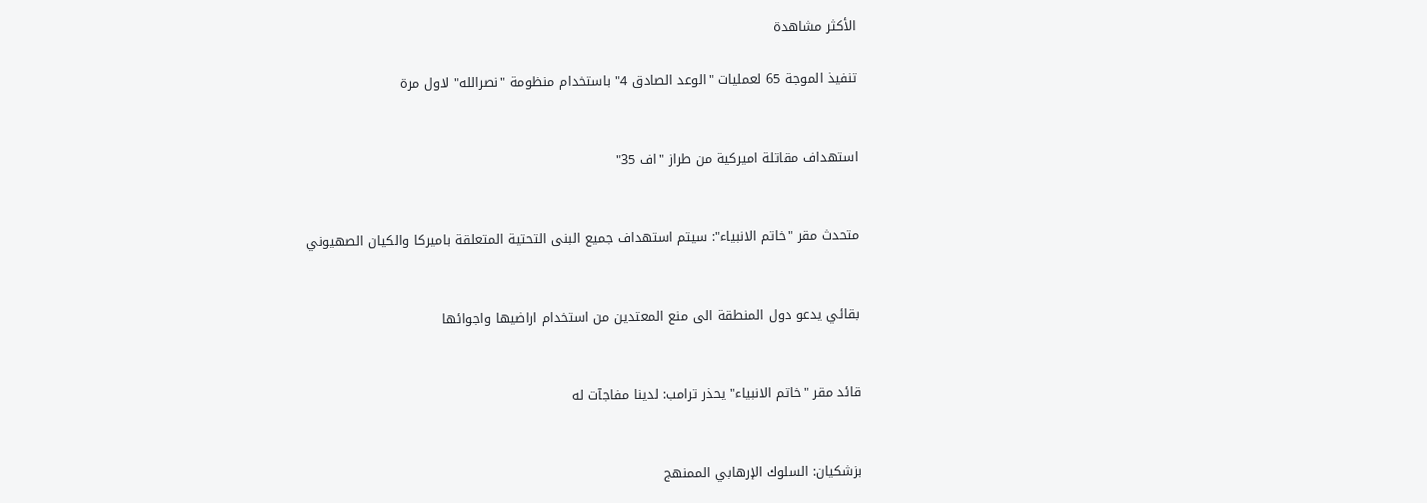الأكثر مشاهدة

تنفيذ الموجة 65 لعمليات "الوعد الصادق 4" باستخدام منظومة "نصرالله" لاول مرة


استهداف مقاتلة اميركية من طراز "اف 35"


متحدث مقر "خاتم الانبياء": سيتم استهداف جميع البنى التحتية المتعلقة باميركا والكيان الصهيوني


بقائي يدعو دول المنطقة الى منع المعتدين من استخدام اراضيها واجوائها


قائد مقر "خاتم الانبياء" يحذر ترامب: لدينا مفاجآت له


بزشكيان: السلوك الإرهابي الممنهج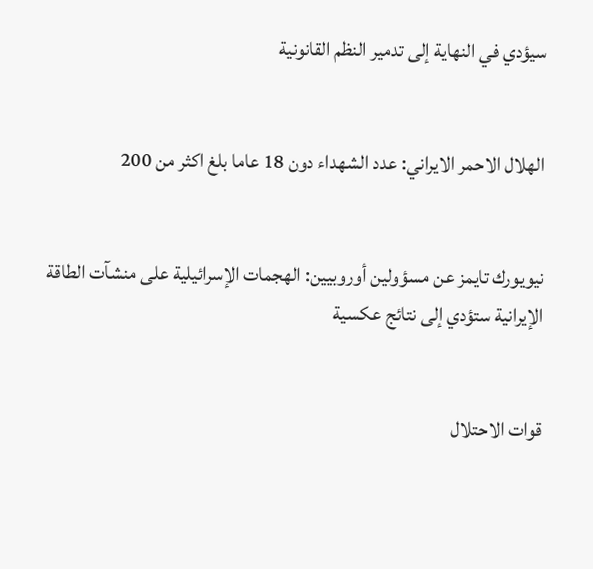سيؤدي في النهاية إلى تدمير النظم القانونية


الهلال الاحمر الايراني: عدد الشهداء دون 18 عاما بلغ اكثر من 200


نيويورك تايمز عن مسؤولين أوروبيين: الهجمات الإسرائيلية على منشآت الطاقة الإيرانية ستؤدي إلى نتائج عكسية


قوات الاحتلال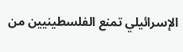الإسرائيلي تمنع الفلسطينيين من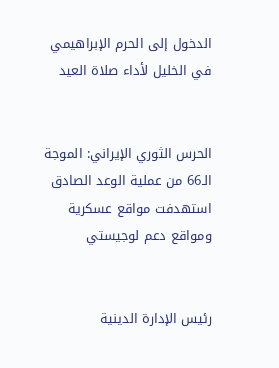الدخول إلى الحرم الإبراهيمي في الخليل لأداء صلاة العيد


الحرس الثوري الإيراني: الموجة الـ66 من عملية الوعد الصادق استهدفت مواقع عسكرية ومواقع دعم لوجيستي


رئيس الإدارة الدينية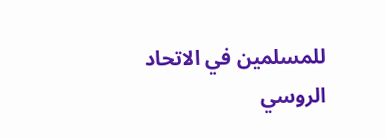للمسلمين في الاتحاد الروسي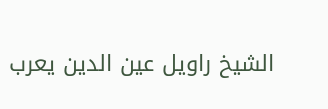الشيخ راويل عين الدين يعرب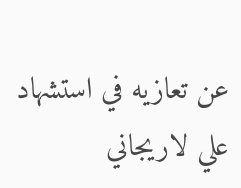عن تعازيه في استشهاد علي لاريجاني